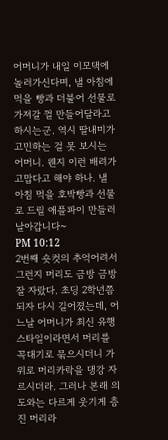어머니가 내일 이모댁에 놀러가신다며, 낼 아침에 먹을 빵과 더불어 선물로 가져갈 껄 만들어달라고 하시는군. 역시 딸내미가 고민하는 걸 못 보시는 어머니. 웬지 이런 배려가 고맙다고 해야 하나. 낼 아침 먹을 호박빵과 선물로 드릴 애플파이 만들러 날아갑니다~
PM 10:12
2번째 숏컷의 추억어려서 그런지 머리도 금방 금방 잘 자랐다. 초딩 2학년쯤되자 다시 길어졌는데, 어느날 어머니가 최신 유행스타일이라면서 머리를 꼭대기로 묶으시더니 가위로 머리카락을 댕강 자르시더라. 그러나 본래 의도와는 다르게 웃기게 층진 머리라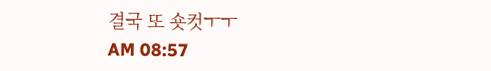결국 또 숏컷ㅜㅜ
AM 08:57